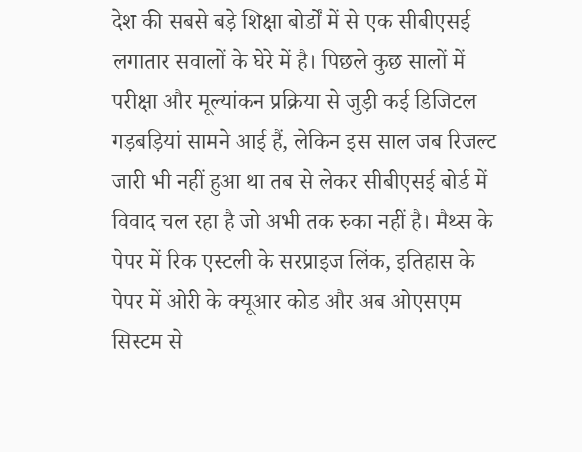देश की सबसे बड़े शिक्षा बोर्डों में से एक सीबीएसई लगातार सवालों के घेरे में है। पिछले कुछ सालों में परीक्षा और मूल्यांकन प्रक्रिया से जुड़ी कई डिजिटल गड़बड़ियां सामने आई हैं, लेकिन इस साल जब रिजल्ट जारी भी नहीं हुआ था तब से लेकर सीबीएसई बोर्ड में विवाद चल रहा है जो अभी तक रुका नहीं है। मैथ्स के पेपर में रिक एस्टली के सरप्राइज लिंक, इतिहास के पेपर में ओरी के क्यूआर कोड और अब ओएसएम सिस्टम से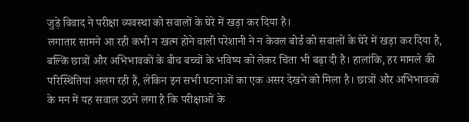जुड़े विवाद ने परीक्षा व्यवस्था को सवालों के घेरे में खड़ा कर दिया है।
लगातार सामने आ रही कभी न खत्म होने वाली परेशानी ने न केवल बोर्ड को सवालों के घेरे में खड़ा कर दिया है, बल्कि छात्रों और अभिभावकों के बीच बच्चों के भविष्य को लेकर चिंता भी बढ़ा दी है। हालांकि, हर मामले की परिस्थितियां अलग रही हैं, लेकिन इन सभी घटनाओं का एक असर देखने को मिला है। छात्रों और अभिभावकों के मन में यह सवाल उठने लगा है कि परीक्षाओं के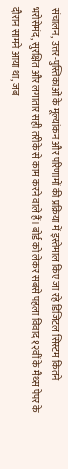संचालन, उत्तर-पुस्तिकाओं के मूल्यांकन और परिणामों की प्रक्रिया में इस्तेमाल किए जा रहे डिजिटल सिस्टम कितने भरोसेमंद, सुरक्षित और लगातार सही तरीके से काम करने वाले हैं। बोर्ड को लेकर सबसे पहला विवाद १२वीं के मैथ्स पेपर के दौरान सामने आया था, जब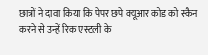छात्रों ने दावा किया कि पेपर छपे क्यूआर कोड को स्कैन करने से उन्हें रिक एस्टली के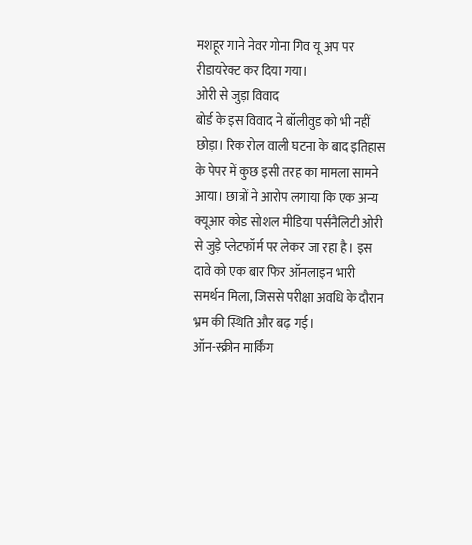मशहूर गाने नेवर गोना गिव यू अप पर रीडायरेक्ट कर दिया गया।
ओरी से जुड़ा विवाद
बोर्ड के इस विवाद ने बॉलीवुड को भी नहीं छोड़ा। रिक रोल वाली घटना के बाद इतिहास के पेपर में कुछ इसी तरह का मामला सामने आया। छात्रों ने आरोप लगाया कि एक अन्य क्यूआर कोड सोशल मीडिया पर्सनैलिटी ओरी से जुड़े प्लेटफॉर्म पर लेकर जा रहा है। इस दावे को एक बार फिर ऑनलाइन भारी समर्थन मिला, जिससे परीक्षा अवधि के दौरान भ्रम की स्थिति और बढ़ गई।
ऑन-स्क्रीन मार्किंग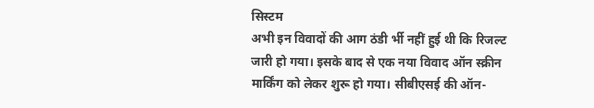सिस्टम
अभी इन विवादों की आग ठंडी र्भी नहीं हुई थी कि रिजल्ट जारी हो गया। इसके बाद से एक नया विवाद ऑन स्क्रीन मार्किंग को लेकर शुरू हो गया। सीबीएसई की ऑन-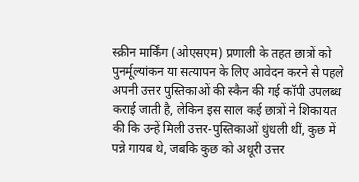स्क्रीन मार्किंग (ओएसएम) प्रणाली के तहत छात्रों को पुनर्मूल्यांकन या सत्यापन के लिए आवेदन करने से पहले अपनी उत्तर पुस्तिकाओं की स्कैन की गई कॉपी उपलब्ध कराई जाती है, लेकिन इस साल कई छात्रों ने शिकायत की कि उन्हें मिली उत्तर-पुस्तिकाओं धुंधली थीं, कुछ में पन्ने गायब थे, जबकि कुछ को अधूरी उत्तर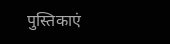पुस्तिकाएं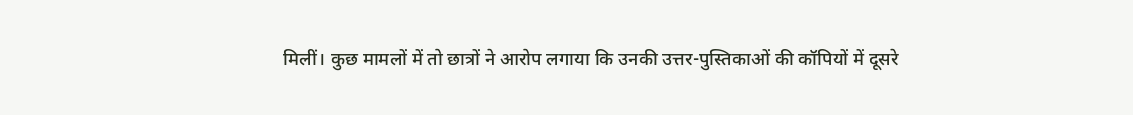मिलीं। कुछ मामलों में तो छात्रों ने आरोप लगाया कि उनकी उत्तर-पुस्तिकाओं की कॉपियों में दूसरे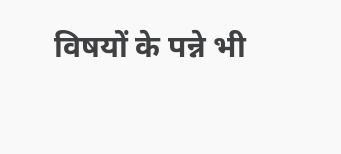विषयों के पन्ने भी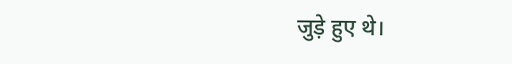जुड़े हुए थे।